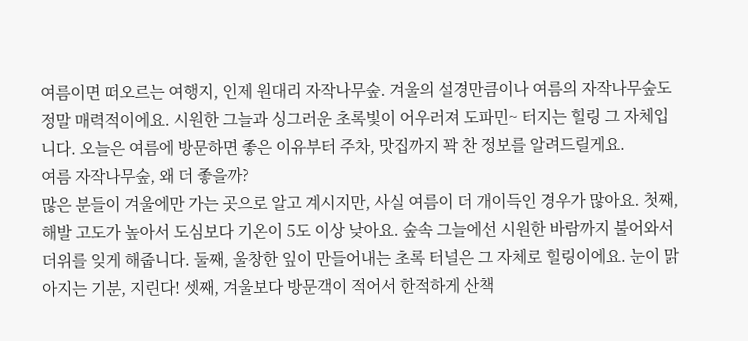여름이면 떠오르는 여행지, 인제 원대리 자작나무숲. 겨울의 설경만큼이나 여름의 자작나무숲도 정말 매력적이에요. 시원한 그늘과 싱그러운 초록빛이 어우러져 도파민~ 터지는 힐링 그 자체입니다. 오늘은 여름에 방문하면 좋은 이유부터 주차, 맛집까지 꽉 찬 정보를 알려드릴게요.
여름 자작나무숲, 왜 더 좋을까?
많은 분들이 겨울에만 가는 곳으로 알고 계시지만, 사실 여름이 더 개이득인 경우가 많아요. 첫째, 해발 고도가 높아서 도심보다 기온이 5도 이상 낮아요. 숲속 그늘에선 시원한 바람까지 불어와서 더위를 잊게 해줍니다. 둘째, 울창한 잎이 만들어내는 초록 터널은 그 자체로 힐링이에요. 눈이 맑아지는 기분, 지린다! 셋째, 겨울보다 방문객이 적어서 한적하게 산책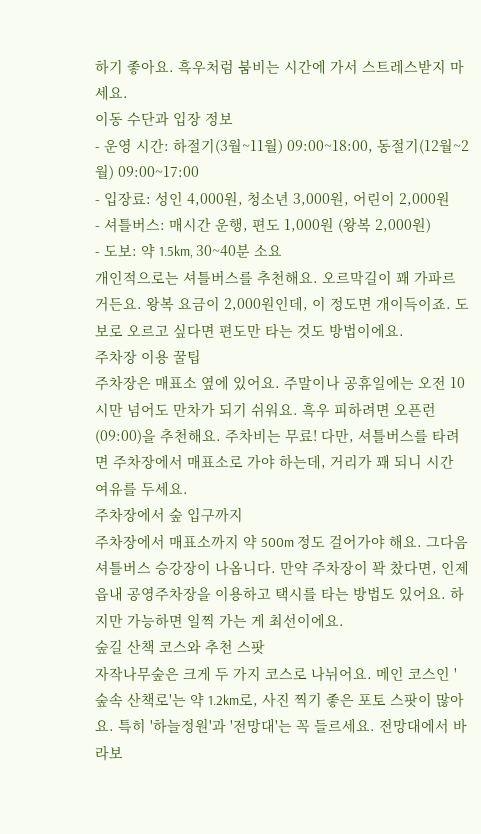하기 좋아요. 흑우처럼 붐비는 시간에 가서 스트레스받지 마세요.
이동 수단과 입장 정보
- 운영 시간: 하절기(3월~11월) 09:00~18:00, 동절기(12월~2월) 09:00~17:00
- 입장료: 성인 4,000원, 청소년 3,000원, 어린이 2,000원
- 셔틀버스: 매시간 운행, 편도 1,000원 (왕복 2,000원)
- 도보: 약 1.5km, 30~40분 소요
개인적으로는 셔틀버스를 추천해요. 오르막길이 꽤 가파르거든요. 왕복 요금이 2,000원인데, 이 정도면 개이득이죠. 도보로 오르고 싶다면 편도만 타는 것도 방법이에요.
주차장 이용 꿀팁
주차장은 매표소 옆에 있어요. 주말이나 공휴일에는 오전 10시만 넘어도 만차가 되기 쉬워요. 흑우 피하려면 오픈런(09:00)을 추천해요. 주차비는 무료! 다만, 셔틀버스를 타려면 주차장에서 매표소로 가야 하는데, 거리가 꽤 되니 시간 여유를 두세요.
주차장에서 숲 입구까지
주차장에서 매표소까지 약 500m 정도 걸어가야 해요. 그다음 셔틀버스 승강장이 나옵니다. 만약 주차장이 꽉 찼다면, 인제읍내 공영주차장을 이용하고 택시를 타는 방법도 있어요. 하지만 가능하면 일찍 가는 게 최선이에요.
숲길 산책 코스와 추천 스팟
자작나무숲은 크게 두 가지 코스로 나뉘어요. 메인 코스인 '숲속 산책로'는 약 1.2km로, 사진 찍기 좋은 포토 스팟이 많아요. 특히 '하늘정원'과 '전망대'는 꼭 들르세요. 전망대에서 바라보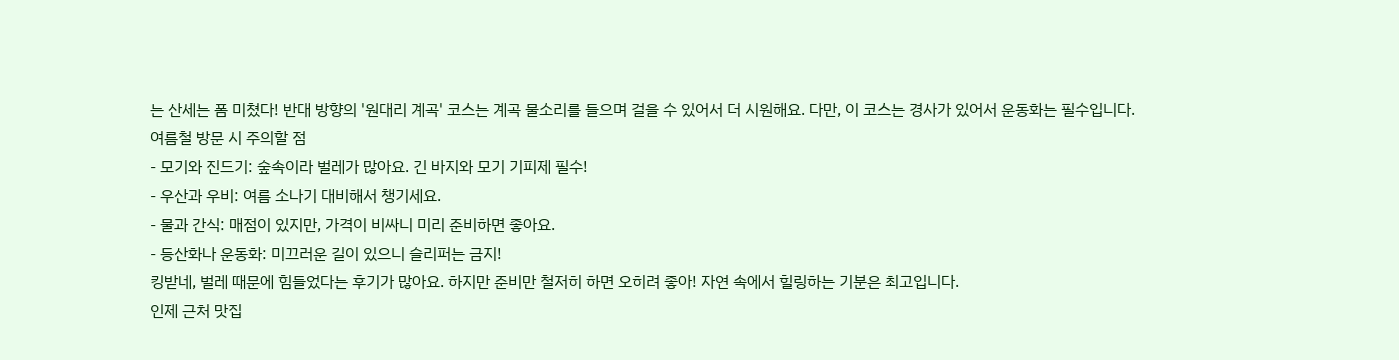는 산세는 폼 미쳤다! 반대 방향의 '원대리 계곡' 코스는 계곡 물소리를 들으며 걸을 수 있어서 더 시원해요. 다만, 이 코스는 경사가 있어서 운동화는 필수입니다.
여름철 방문 시 주의할 점
- 모기와 진드기: 숲속이라 벌레가 많아요. 긴 바지와 모기 기피제 필수!
- 우산과 우비: 여름 소나기 대비해서 챙기세요.
- 물과 간식: 매점이 있지만, 가격이 비싸니 미리 준비하면 좋아요.
- 등산화나 운동화: 미끄러운 길이 있으니 슬리퍼는 금지!
킹받네, 벌레 때문에 힘들었다는 후기가 많아요. 하지만 준비만 철저히 하면 오히려 좋아! 자연 속에서 힐링하는 기분은 최고입니다.
인제 근처 맛집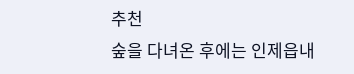추천
숲을 다녀온 후에는 인제읍내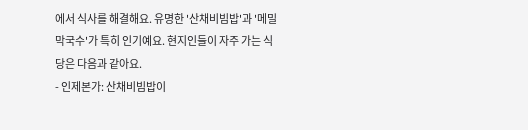에서 식사를 해결해요. 유명한 '산채비빔밥'과 '메밀막국수'가 특히 인기예요. 현지인들이 자주 가는 식당은 다음과 같아요.
- 인제본가: 산채비빔밥이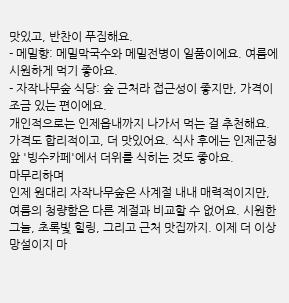맛있고, 반찬이 푸짐해요.
- 메밀향: 메밀막국수와 메밀전병이 일품이에요. 여름에 시원하게 먹기 좋아요.
- 자작나무숲 식당: 숲 근처라 접근성이 좋지만, 가격이 조금 있는 편이에요.
개인적으로는 인제읍내까지 나가서 먹는 걸 추천해요. 가격도 합리적이고, 더 맛있어요. 식사 후에는 인제군청 앞 '빙수카페'에서 더위를 식히는 것도 좋아요.
마무리하며
인제 원대리 자작나무숲은 사계절 내내 매력적이지만, 여름의 청량함은 다른 계절과 비교할 수 없어요. 시원한 그늘, 초록빛 힐링, 그리고 근처 맛집까지. 이제 더 이상 망설이지 마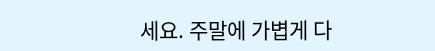세요. 주말에 가볍게 다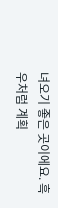녀오기 좋은 곳이에요. 흑우처럼 계획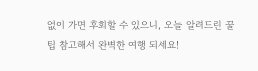없이 가면 후회할 수 있으니, 오늘 알려드린 꿀팁 참고해서 완벽한 여행 되세요!